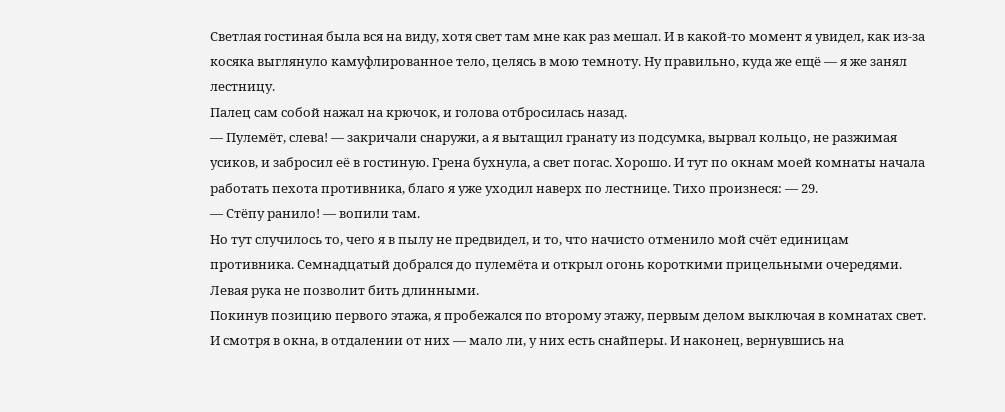Светлая гостиная была вся на виду, хотя свет там мне как раз мешал. И в какой-то момент я увидел, как из-за косяка выглянуло камуфлированное тело, целясь в мою темноту. Ну правильно, куда же ещё — я же занял лестницу.
Палец сам собой нажал на крючок, и голова отбросилась назад.
— Пулемёт, слева! — закричали снаружи, а я вытащил гранату из подсумка, вырвал кольцо, не разжимая усиков, и забросил её в гостиную. Грена бухнула, а свет погас. Хорошо. И тут по окнам моей комнаты начала работать пехота противника, благо я уже уходил наверх по лестнице. Тихо произнеся: — 29.
— Стёпу ранило! — вопили там.
Но тут случилось то, чего я в пылу не предвидел, и то, что начисто отменило мой счёт единицам противника. Семнадцатый добрался до пулемёта и открыл огонь короткими прицельными очередями. Левая рука не позволит бить длинными.
Покинув позицию первого этажа, я пробежался по второму этажу, первым делом выключая в комнатах свет. И смотря в окна, в отдалении от них — мало ли, у них есть снайперы. И наконец, вернувшись на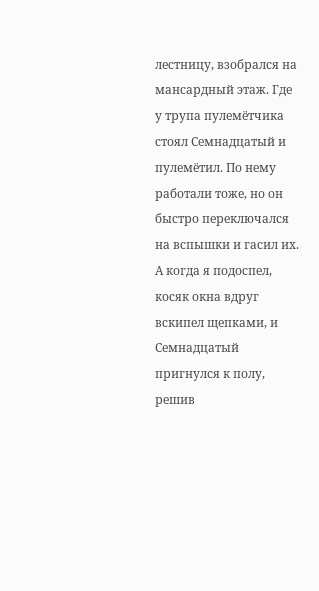лестницу, взобрался на мансардный этаж. Где у трупа пулемётчика стоял Семнадцатый и пулемётил. По нему работали тоже, но он быстро переключался на вспышки и гасил их. А когда я подоспел, косяк окна вдруг вскипел щепками, и Семнадцатый пригнулся к полу, решив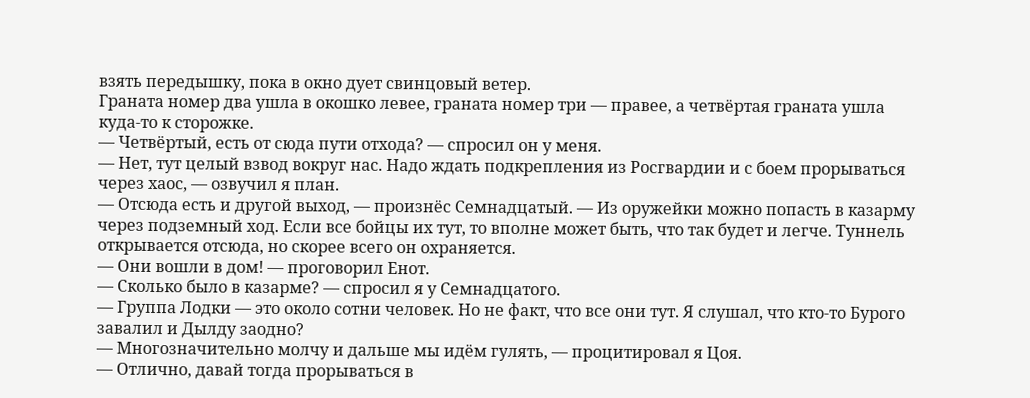взять передышку, пока в окно дует свинцовый ветер.
Граната номер два ушла в окошко левее, граната номер три — правее, а четвёртая граната ушла куда-то к сторожке.
— Четвёртый, есть от сюда пути отхода? — спросил он у меня.
— Нет, тут целый взвод вокруг нас. Надо ждать подкрепления из Росгвардии и с боем прорываться через хаос, — озвучил я план.
— Отсюда есть и другой выход, — произнёс Семнадцатый. — Из оружейки можно попасть в казарму через подземный ход. Если все бойцы их тут, то вполне может быть, что так будет и легче. Туннель открывается отсюда, но скорее всего он охраняется.
— Они вошли в дом! — проговорил Енот.
— Сколько было в казарме? — спросил я у Семнадцатого.
— Группа Лодки — это около сотни человек. Но не факт, что все они тут. Я слушал, что кто-то Бурого завалил и Дылду заодно?
— Многозначительно молчу и дальше мы идём гулять, — процитировал я Цоя.
— Отлично, давай тогда прорываться в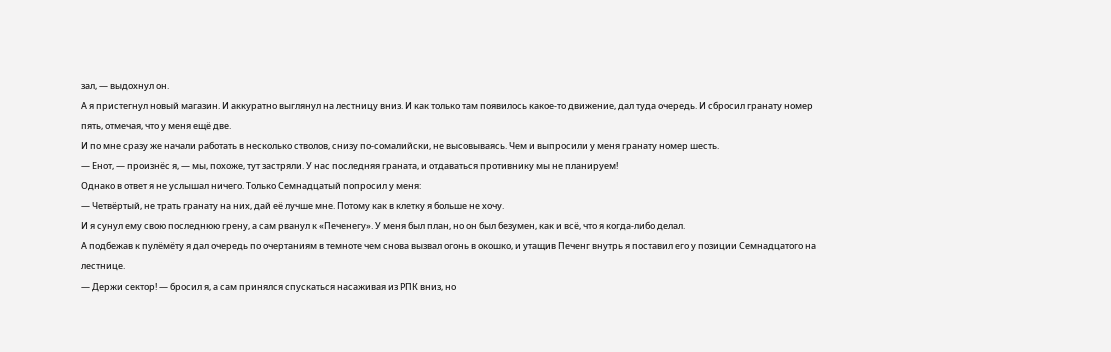зал, — выдохнул он.
А я пристегнул новый магазин. И аккуратно выглянул на лестницу вниз. И как только там появилось какое-то движение, дал туда очередь. И сбросил гранату номер пять, отмечая, что у меня ещё две.
И по мне сразу же начали работать в несколько стволов, снизу по-сомалийски, не высовываясь. Чем и выпросили у меня гранату номер шесть.
— Енот, — произнёс я, — мы, похоже, тут застряли. У нас последняя граната, и отдаваться противнику мы не планируем!
Однако в ответ я не услышал ничего. Только Семнадцатый попросил у меня:
— Четвёртый, не трать гранату на них, дай её лучше мне. Потому как в клетку я больше не хочу.
И я сунул ему свою последнюю грену, а сам рванул к «Печенегу». У меня был план, но он был безумен, как и всё, что я когда-либо делал.
А подбежав к пулёмёту я дал очередь по очертаниям в темноте чем снова вызвал огонь в окошко, и утащив Печенг внутрь я поставил его у позиции Семнадцатого на лестнице.
— Держи сектор! — бросил я, а сам принялся спускаться насаживая из РПК вниз, но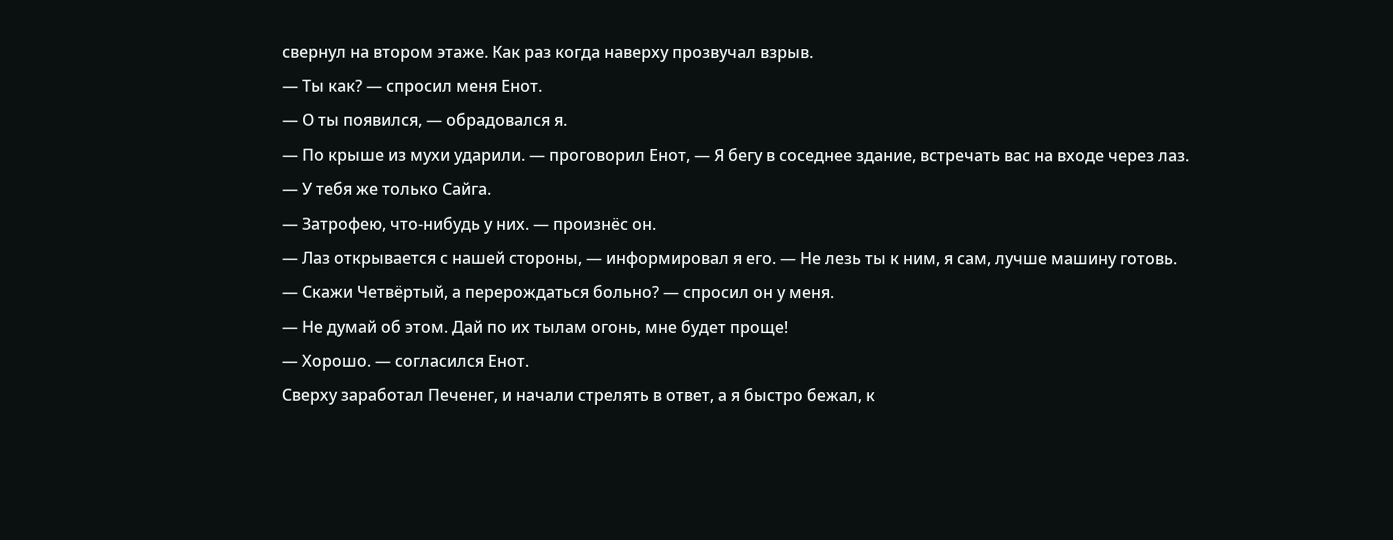свернул на втором этаже. Как раз когда наверху прозвучал взрыв.
— Ты как? — спросил меня Енот.
— О ты появился, — обрадовался я.
— По крыше из мухи ударили. — проговорил Енот, — Я бегу в соседнее здание, встречать вас на входе через лаз.
— У тебя же только Сайга.
— Затрофею, что-нибудь у них. — произнёс он.
— Лаз открывается с нашей стороны, — информировал я его. — Не лезь ты к ним, я сам, лучше машину готовь.
— Скажи Четвёртый, а перерождаться больно? — спросил он у меня.
— Не думай об этом. Дай по их тылам огонь, мне будет проще!
— Хорошо. — согласился Енот.
Сверху заработал Печенег, и начали стрелять в ответ, а я быстро бежал, к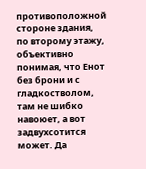противоположной стороне здания, по второму этажу, объективно понимая, что Енот без брони и с гладкостволом, там не шибко навоюет, а вот задвухсотится может. Да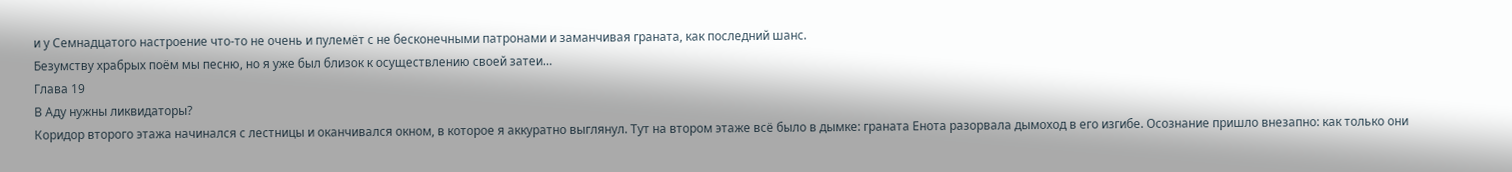и у Семнадцатого настроение что-то не очень и пулемёт с не бесконечными патронами и заманчивая граната, как последний шанс.
Безумству храбрых поём мы песню, но я уже был близок к осуществлению своей затеи…
Глава 19
В Аду нужны ликвидаторы?
Коридор второго этажа начинался с лестницы и оканчивался окном, в которое я аккуратно выглянул. Тут на втором этаже всё было в дымке: граната Енота разорвала дымоход в его изгибе. Осознание пришло внезапно: как только они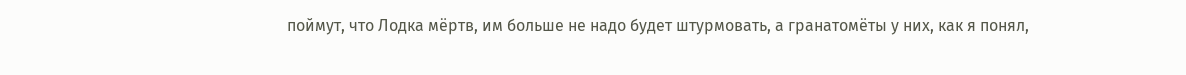поймут, что Лодка мёртв, им больше не надо будет штурмовать, а гранатомёты у них, как я понял,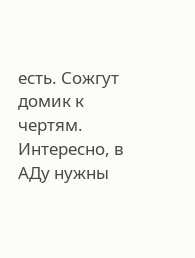есть. Сожгут домик к чертям. Интересно, в АДу нужны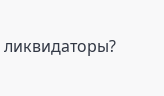ликвидаторы?